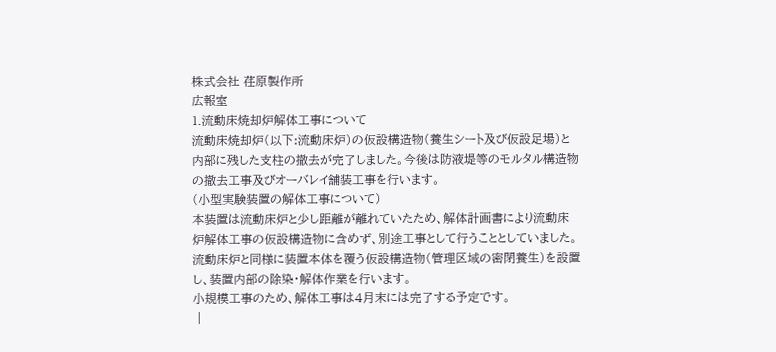株式会社 荏原製作所
広報室
1.流動床焼却炉解体工事について
流動床焼却炉(以下:流動床炉)の仮設構造物(養生シート及び仮設足場)と内部に残した支柱の撤去が完了しました。今後は防液堤等のモルタル構造物の撤去工事及びオーバレイ舗装工事を行います。
(小型実験装置の解体工事について)
本装置は流動床炉と少し距離が離れていたため、解体計画書により流動床炉解体工事の仮設構造物に含めず、別途工事として行うこととしていました。流動床炉と同様に装置本体を覆う仮設構造物(管理区域の密閉養生)を設置し、装置内部の除染・解体作業を行います。
小規模工事のため、解体工事は4月末には完了する予定です。
 |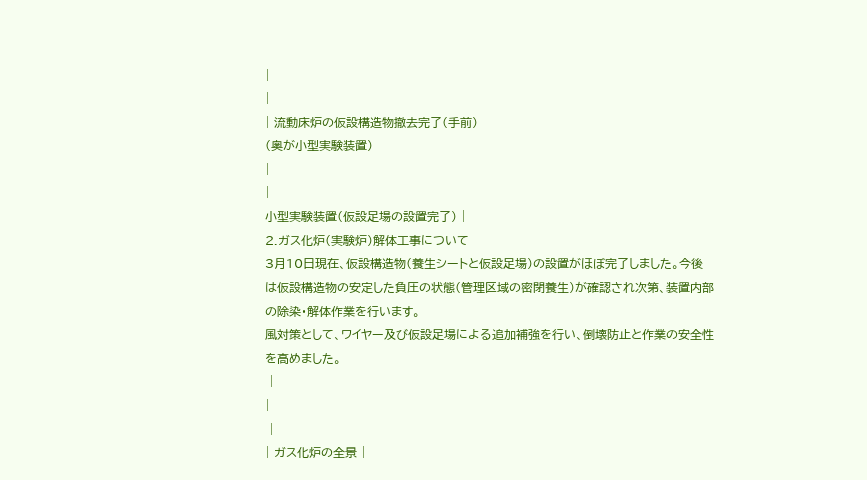|
|
| 流動床炉の仮設構造物撤去完了(手前)
(奥が小型実験装置)
|
|
小型実験装置(仮設足場の設置完了) |
2.ガス化炉(実験炉)解体工事について
3月10日現在、仮設構造物(養生シートと仮設足場)の設置がほぼ完了しました。今後は仮設構造物の安定した負圧の状態(管理区域の密閉養生)が確認され次第、装置内部の除染・解体作業を行います。
風対策として、ワイヤー及び仮設足場による追加補強を行い、倒壊防止と作業の安全性を高めました。
 |
|
 |
| ガス化炉の全景 |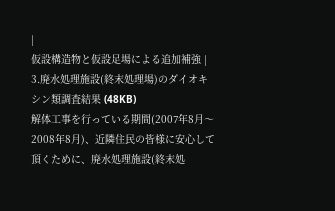|
仮設構造物と仮設足場による追加補強 |
3.廃水処理施設(終末処理場)のダイオキシン類調査結果 (48KB)
解体工事を行っている期間(2007年8月〜2008年8月)、近隣住民の皆様に安心して頂くために、廃水処理施設(終末処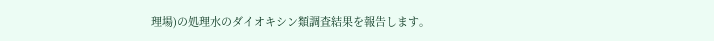理場)の処理水のダイオキシン類調査結果を報告します。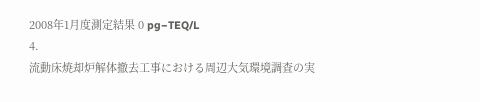2008年1月度測定結果 0 pg−TEQ/L
4.
流動床焼却炉解体撤去工事における周辺大気環境調査の実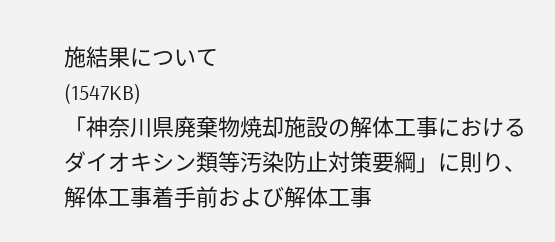施結果について
(1547KB)
「神奈川県廃棄物焼却施設の解体工事におけるダイオキシン類等汚染防止対策要綱」に則り、解体工事着手前および解体工事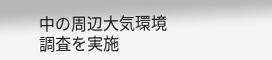中の周辺大気環境調査を実施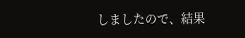しましたので、結果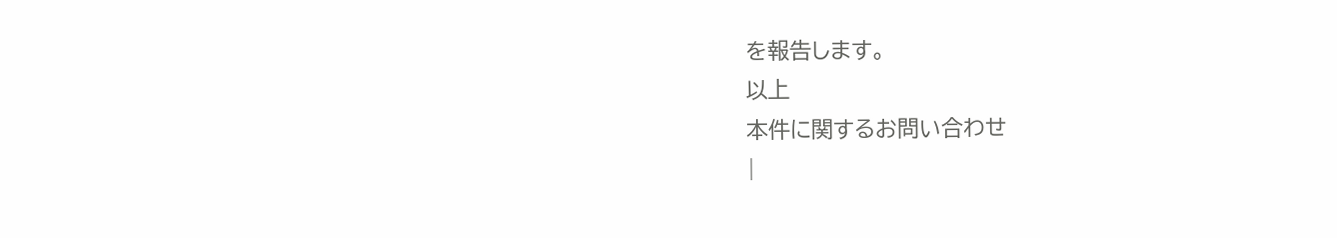を報告します。
以上
本件に関するお問い合わせ
|